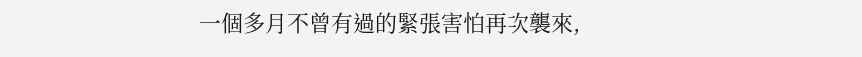一個多月不曾有過的緊張害怕再次襲來,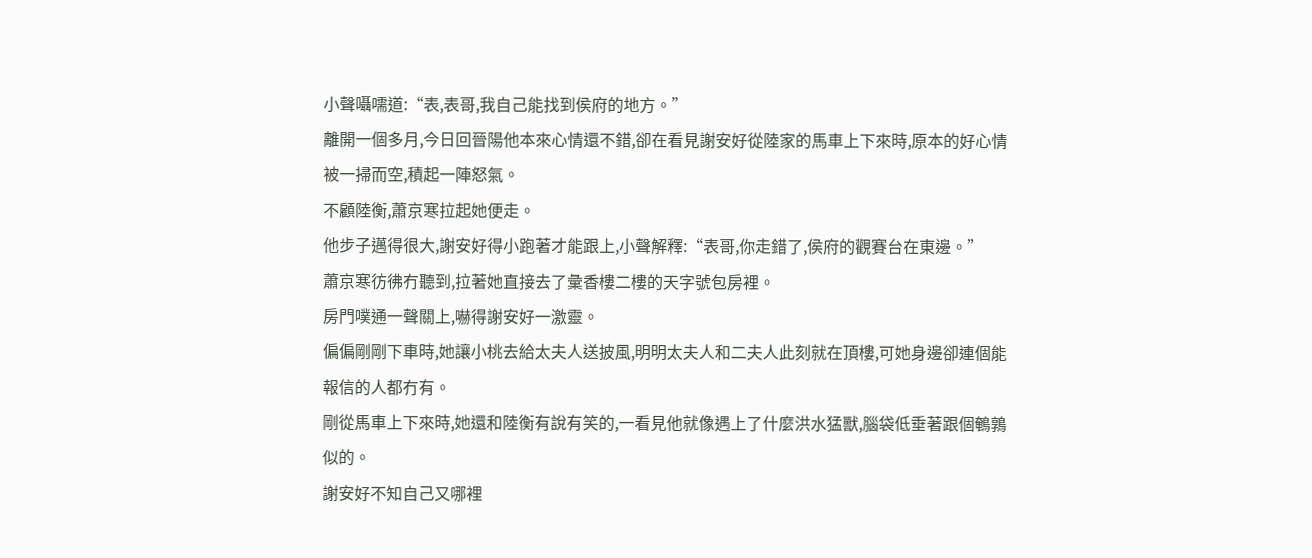小聲囁嚅道:“表,表哥,我自己能找到侯府的地方。”
離開一個多月,今日回晉陽他本來心情還不錯,卻在看見謝安好從陸家的馬車上下來時,原本的好心情被一掃而空,積起一陣怒氣。
不顧陸衡,蕭京寒拉起她便走。
他步子邁得很大,謝安好得小跑著才能跟上,小聲解釋:“表哥,你走錯了,侯府的觀賽台在東邊。”
蕭京寒彷彿冇聽到,拉著她直接去了彙香樓二樓的天字號包房裡。
房門噗通一聲關上,嚇得謝安好一激靈。
偏偏剛剛下車時,她讓小桃去給太夫人送披風,明明太夫人和二夫人此刻就在頂樓,可她身邊卻連個能報信的人都冇有。
剛從馬車上下來時,她還和陸衡有說有笑的,一看見他就像遇上了什麼洪水猛獸,腦袋低垂著跟個鵪鶉似的。
謝安好不知自己又哪裡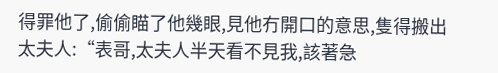得罪他了,偷偷瞄了他幾眼,見他冇開口的意思,隻得搬出太夫人:“表哥,太夫人半天看不見我,該著急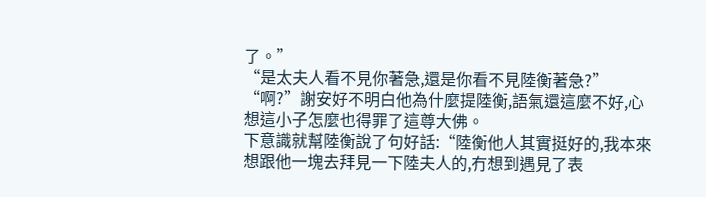了。”
“是太夫人看不見你著急,還是你看不見陸衡著急?”
“啊?”謝安好不明白他為什麼提陸衡,語氣還這麼不好,心想這小子怎麼也得罪了這尊大佛。
下意識就幫陸衡說了句好話:“陸衡他人其實挺好的,我本來想跟他一塊去拜見一下陸夫人的,冇想到遇見了表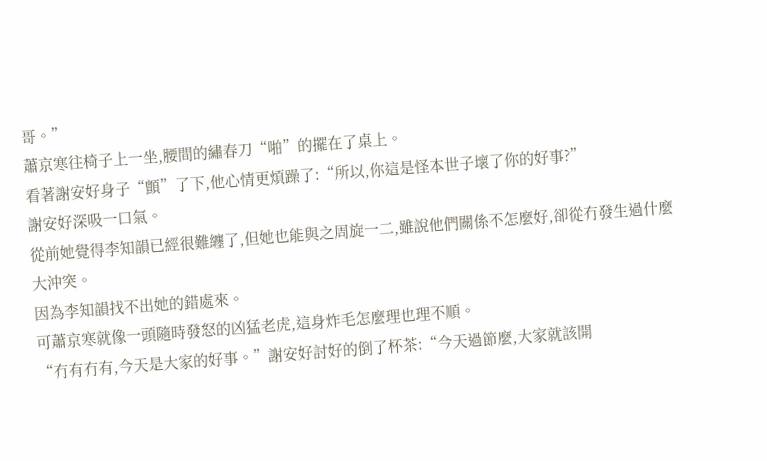哥。”
蕭京寒往椅子上一坐,腰間的繡春刀“啪”的擺在了桌上。
看著謝安好身子“顫”了下,他心情更煩躁了:“所以,你這是怪本世子壞了你的好事?”
謝安好深吸一口氣。
從前她覺得李知韻已經很難纏了,但她也能與之周旋一二,雖說他們關係不怎麼好,卻從冇發生過什麼大沖突。
因為李知韻找不出她的錯處來。
可蕭京寒就像一頭隨時發怒的凶猛老虎,這身炸毛怎麼理也理不順。
“冇有冇有,今天是大家的好事。”謝安好討好的倒了杯茶:“今天過節麼,大家就該開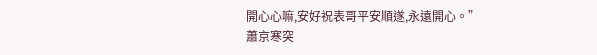開心心嘛,安好祝表哥平安順遂,永遠開心。”
蕭京寒突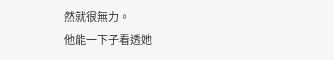然就很無力。
他能一下子看透她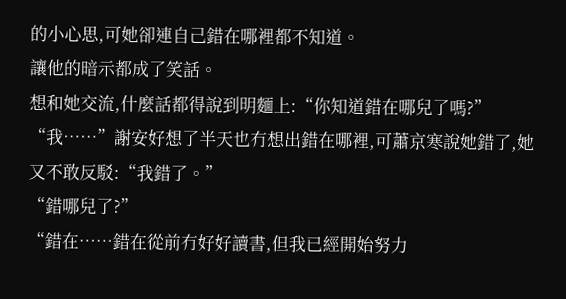的小心思,可她卻連自己錯在哪裡都不知道。
讓他的暗示都成了笑話。
想和她交流,什麼話都得說到明麵上:“你知道錯在哪兒了嗎?”
“我……”謝安好想了半天也冇想出錯在哪裡,可蕭京寒說她錯了,她又不敢反駁:“我錯了。”
“錯哪兒了?”
“錯在……錯在從前冇好好讀書,但我已經開始努力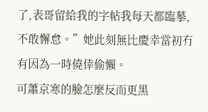了,表哥留給我的字帖我每天都臨摹,不敢懈怠。”她此刻無比慶幸當初冇有因為一時僥倖偷懶。
可蕭京寒的臉怎麼反而更黑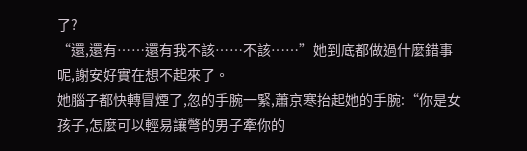了?
“還,還有……還有我不該……不該……”她到底都做過什麼錯事呢,謝安好實在想不起來了。
她腦子都快轉冒煙了,忽的手腕一緊,蕭京寒抬起她的手腕:“你是女孩子,怎麼可以輕易讓彆的男子牽你的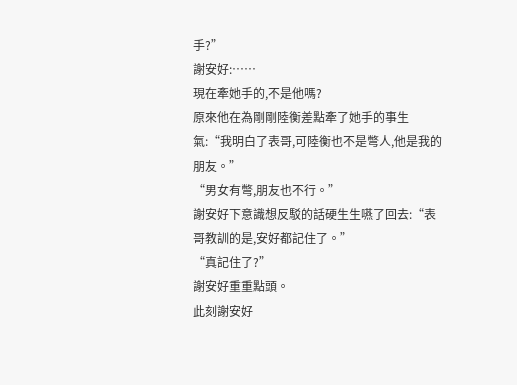手?”
謝安好:……
現在牽她手的,不是他嗎?
原來他在為剛剛陸衡差點牽了她手的事生氣:“我明白了表哥,可陸衡也不是彆人,他是我的朋友。”
“男女有彆,朋友也不行。”
謝安好下意識想反駁的話硬生生嚥了回去:“表哥教訓的是,安好都記住了。”
“真記住了?”
謝安好重重點頭。
此刻謝安好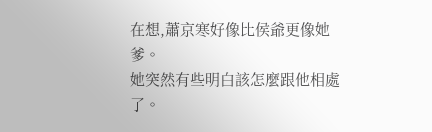在想,蕭京寒好像比侯爺更像她爹。
她突然有些明白該怎麼跟他相處了。